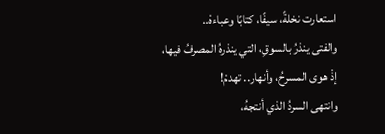استعارت نخلةً، سيفًا، كتابًا وعباءهْ..
والفتى ينذرُ بالسوقِ، التي ينذرهُ المصرفُ فيها،
إذْ هوى المسرحُ، وأنهار.. تهدمْ!
وانتهى السردُ الذي أنتجهُ،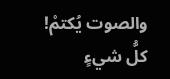والصوت يُكتمْ!
كلُّ شيءٍ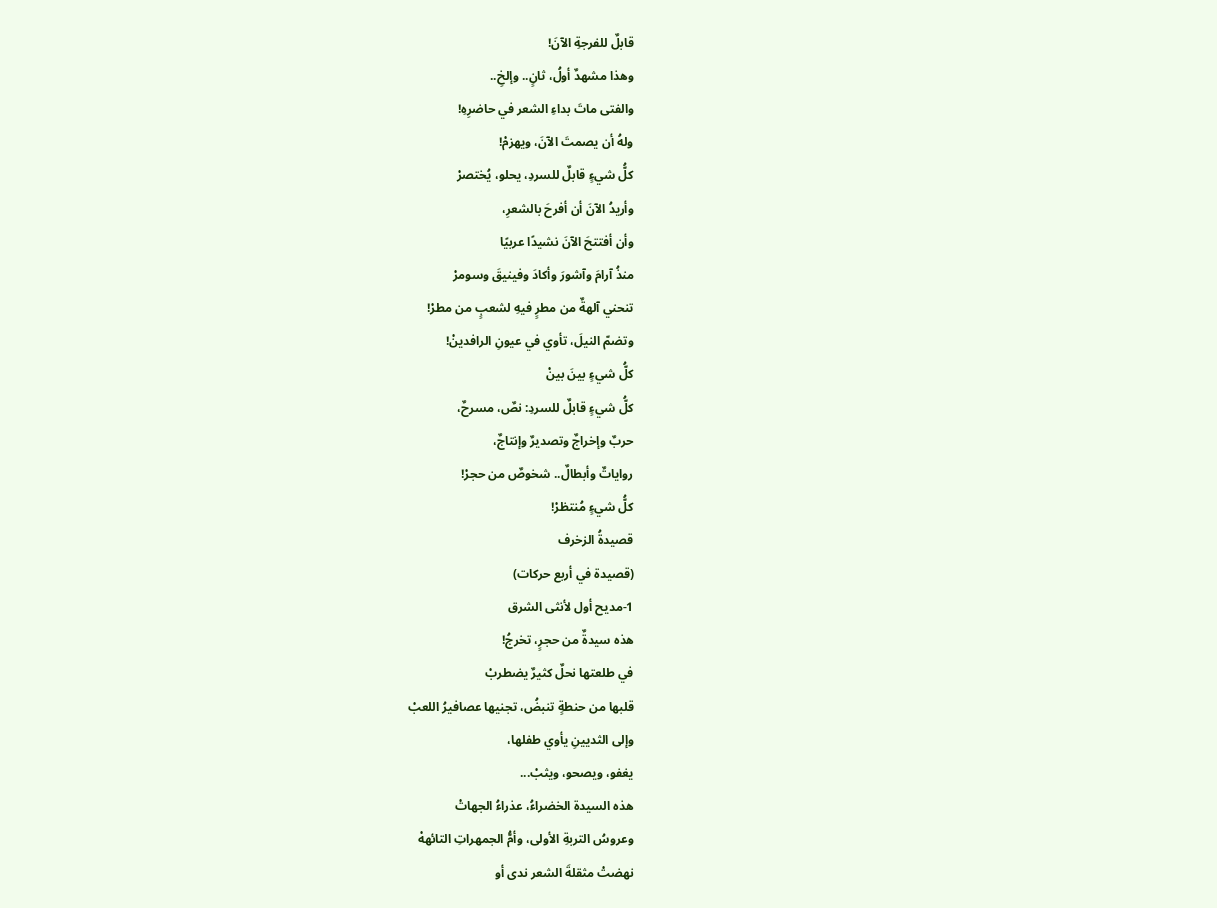قابلٌ للفرجةِ الآنَ!
وهذا مشهدٌ أولُ، ثانٍ.. وإلخِ..
والفتى ماتَ بداءِ الشعر في حاضرِهِ!
ولهُ أن يصمتَ الآنَ، ويهزمْ!
كلُّ شيءٍ قابلٌ للسردِ، يحلو، يُختصرْ
وأريدُ الآنَ أن أفرحَ بالشعرِ،
وأن أفتتحَ الآنَ نشيدًا عربيًا
منذُ آرامَ وآشورَ وأكادَ وفينيقَ وسومرْ
تنحني آلهةٌ من مطرٍ فيهِ لشعبٍ من مطرْ!
وتضمّ النيلَ، تأوي في عيونِ الرافدينْ!
كلُّ شيءٍ بينَ بينْ
كلُّ شيءٍ قابلٌ للسردِ: نصٌ، مسرحٌ،
حربٌ وإخراجٌ وتصديرٌ وإنتاجٌ،
رواياتٌ وأبطالٌ.. شخوصٌ من حجرْ!
كلُّ شيءٍ مُنتظرْ!
قصيدةُ الزخرف
(قصيدة في أربع حركات)
1-مديح أول لأنثى الشرق
هذه سيدةٌ من حجرٍ، تخرجُ!
في طلعتها نحلٌ كثيرٌ يضطربْ
قلبها من حنطةٍ تنبضُ، تجنيها عصافيرُ اللعبْ
وإلى الثديينِ يأوي طفلها،
يغفو، ويصحو، ويثبْ...
هذه السيدة الخضراءُ، عذراءُ الجهاتْ
وعروسُ التربةِ الأولى، وأمُّ الجمهراتِ التائههْ
نهضتْ مثقلةَ الشعر ندى أو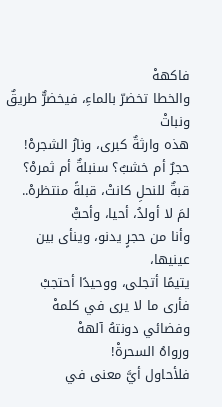فاكههْ
والخطا تخضرّ بالماءِ، فيخضرٌّ طريقٌ ونباتْ
هذه وارثةٌ كبرى، ونارُ الشجرهْ!
حجرٌ أم خشبٌ؟ سنبلةٌ أم ثمرهْ؟
قبةٌ للنحلِ كانتْ، قبلةً منتظرهْ..
لمَ لا أولدُ، أحيا، وأحبّْ
وأنا من حجرٍ يدنو، وينأى بين عينيها،
يتيمًا أتجلى، ووحيدًا أحتجبْ
فأرى ما لا يرى في كلمهْ
وفضائي دونتهُ آلههْ
ورواهُ السحرةْ!
فلأحاول أيَّ معنى في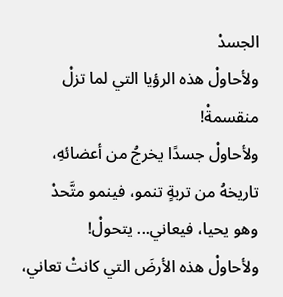الجسدْ
ولأحاولْ هذه الرؤيا التي لما تزلْ منقسمةْ!
ولأحاولْ جسدًا يخرجُ من أعضائهِ،
تاريخهُ من تربةٍ تنمو، فينمو متَّحدْ
وهو يحيا، فيعاني... يتحولْ!
ولأحاولْ هذه الأرضَ التي كانتْ تعاني،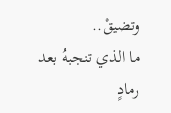وتضيقْ..
ما الذي تنجبهُ بعد رمادٍ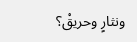ونثارٍ وحريقْ؟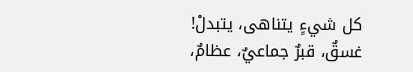كل شيءٍ يتناهى، يتبدلْ!
غسقٌ، قبرٌ جماعيٌ، عظامٌ،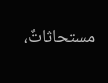مستحاثاتٌ،